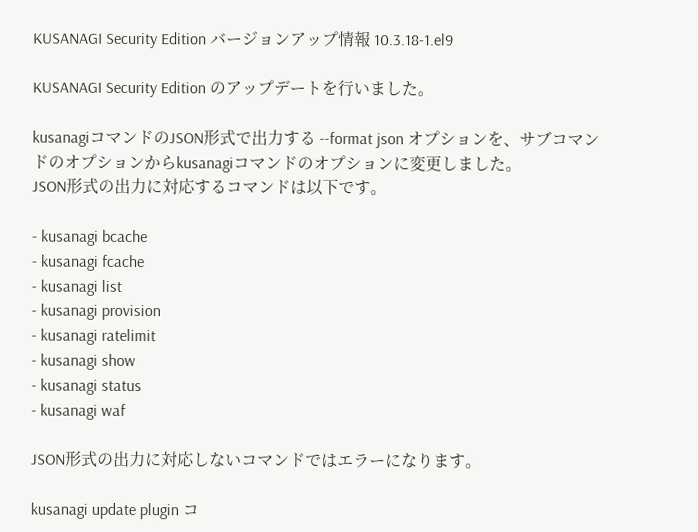KUSANAGI Security Edition バージョンアップ情報 10.3.18-1.el9

KUSANAGI Security Edition のアップデートを行いました。

kusanagiコマンドのJSON形式で出力する --format json オプションを、サブコマンドのオプションからkusanagiコマンドのオプションに変更しました。
JSON形式の出力に対応するコマンドは以下です。

- kusanagi bcache
- kusanagi fcache
- kusanagi list
- kusanagi provision
- kusanagi ratelimit
- kusanagi show
- kusanagi status
- kusanagi waf

JSON形式の出力に対応しないコマンドではエラーになります。

kusanagi update plugin コ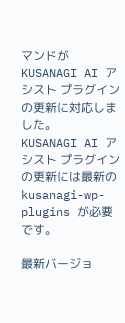マンドが KUSANAGI AI アシスト プラグインの更新に対応しました。
KUSANAGI AI アシスト プラグインの更新には最新の kusanagi-wp-plugins が必要です。

最新バージョ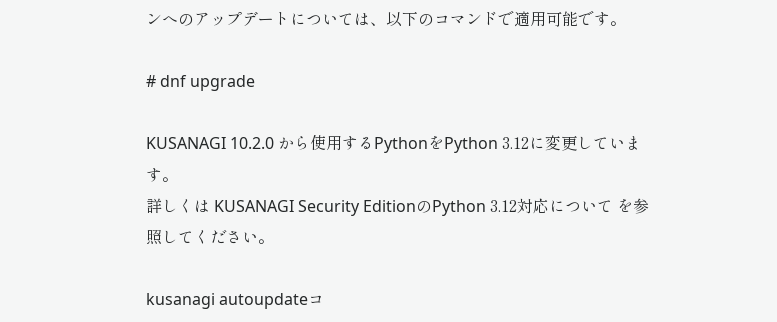ンへのアップデートについては、以下のコマンドで適用可能です。

# dnf upgrade

KUSANAGI 10.2.0 から使用するPythonをPython 3.12に変更しています。
詳しくは KUSANAGI Security EditionのPython 3.12対応について を参照してください。

kusanagi autoupdateコ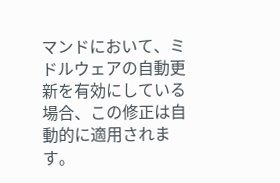マンドにおいて、ミドルウェアの自動更新を有効にしている場合、この修正は自動的に適用されます。